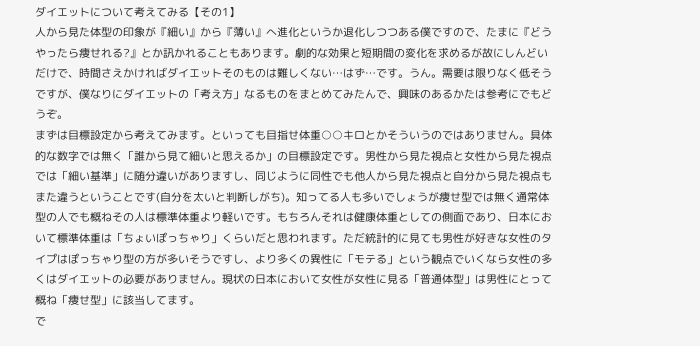ダイエットについて考えてみる【その1】
人から見た体型の印象が『細い』から『薄い』へ進化というか退化しつつある僕ですので、たまに『どうやったら痩せれる?』とか訊かれることもあります。劇的な効果と短期間の変化を求めるが故にしんどいだけで、時間さえかければダイエットそのものは難しくない…はず…です。うん。需要は限りなく低そうですが、僕なりにダイエットの「考え方」なるものをまとめてみたんで、興味のあるかたは参考にでもどうぞ。
まずは目標設定から考えてみます。といっても目指せ体重○○キロとかそういうのではありません。具体的な数字では無く「誰から見て細いと思えるか」の目標設定です。男性から見た視点と女性から見た視点では「細い基準」に随分違いがありますし、同じように同性でも他人から見た視点と自分から見た視点もまた違うということです(自分を太いと判断しがち)。知ってる人も多いでしょうが痩せ型では無く通常体型の人でも概ねその人は標準体重より軽いです。もちろんそれは健康体重としての側面であり、日本において標準体重は「ちょいぽっちゃり」くらいだと思われます。ただ統計的に見ても男性が好きな女性のタイプはぽっちゃり型の方が多いそうですし、より多くの異性に「モテる」という観点でいくなら女性の多くはダイエットの必要がありません。現状の日本において女性が女性に見る「普通体型」は男性にとって概ね「痩せ型」に該当してます。
で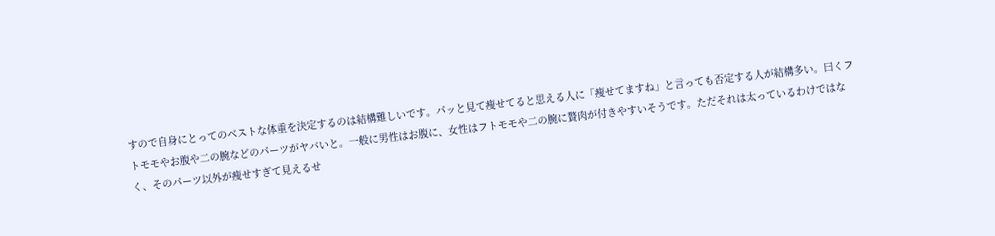すので自身にとってのベストな体重を決定するのは結構難しいです。パッと見て痩せてると思える人に「痩せてますね」と言っても否定する人が結構多い。曰くフトモモやお腹や二の腕などのパーツがヤバいと。一般に男性はお腹に、女性はフトモモや二の腕に贅肉が付きやすいそうです。ただそれは太っているわけではなく、そのパーツ以外が痩せすぎて見えるせ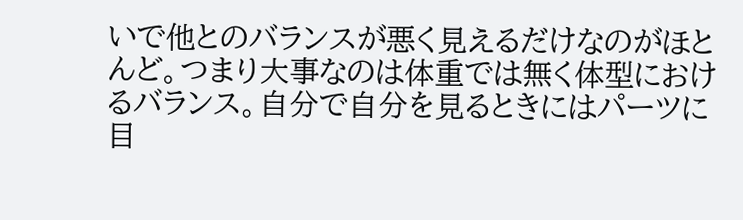いで他とのバランスが悪く見えるだけなのがほとんど。つまり大事なのは体重では無く体型におけるバランス。自分で自分を見るときにはパーツに目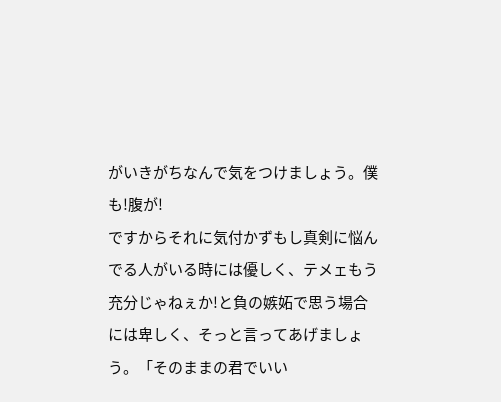がいきがちなんで気をつけましょう。僕も!腹が!
ですからそれに気付かずもし真剣に悩んでる人がいる時には優しく、テメェもう充分じゃねぇか!と負の嫉妬で思う場合には卑しく、そっと言ってあげましょう。「そのままの君でいい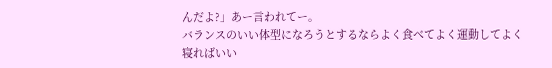んだよ?」あー言われてー。
バランスのいい体型になろうとするならよく食べてよく運動してよく寝ればいい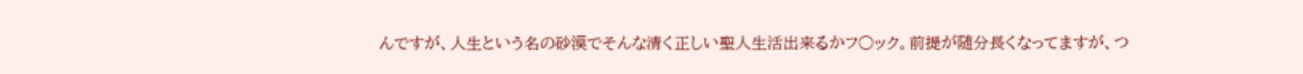んですが、人生という名の砂漠でそんな清く正しい聖人生活出来るかフ○ック。前提が随分長くなってますが、つ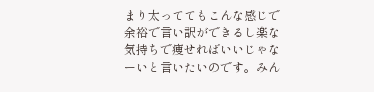まり太っててもこんな感じで余裕で言い訳ができるし楽な気持ちで痩せればいいじゃなーいと言いたいのです。みん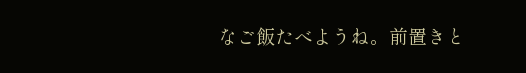なご飯たべようね。前置きと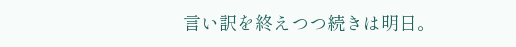言い訳を終えつつ続きは明日。